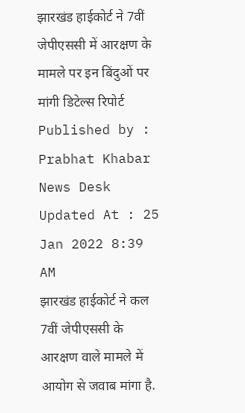झारखंड हाईकोर्ट ने 7वीं जेपीएससी में आरक्षण के मामले पर इन बिंदुओं पर मांगी डिटेल्स रिपोर्ट
Published by : Prabhat Khabar News Desk Updated At : 25 Jan 2022 8:39 AM
झारखंड हाईकोर्ट ने कल 7वीं जेपीएससी के आरक्षण वाले मामले में आयोग से जवाब मांगा है.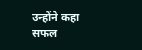उन्होंने कहा सफल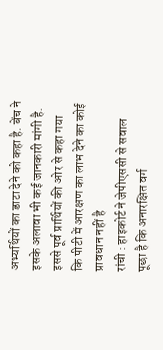अभ्यर्थियों का डाटा देने को कहा है. बेंच ने इसके अलावा भी कई जानकारी मांगी है. इससे पूर्व प्रार्थियों की ओर से कहा गया कि पीटी में आरक्षण का लाभ देने का कोई प्रावधान नहीं है
रांची : हाइकोर्ट ने जेपीएससी से सवाल पूछा है कि अनारक्षित वर्ग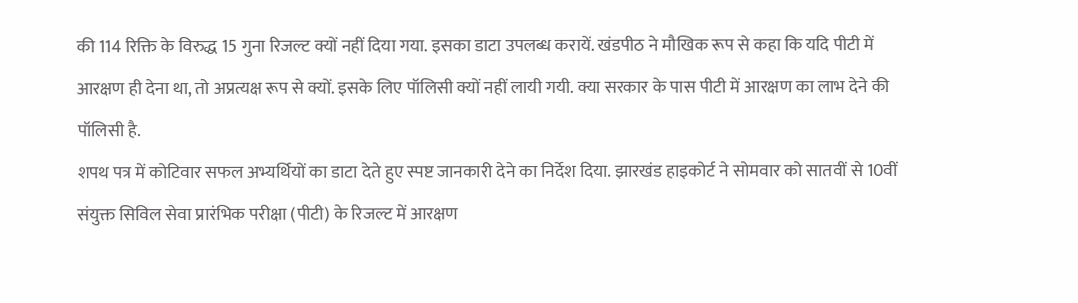की 114 रिक्ति के विरुद्ध 15 गुना रिजल्ट क्यों नहीं दिया गया. इसका डाटा उपलब्ध करायें. खंडपीठ ने मौखिक रूप से कहा कि यदि पीटी में आरक्षण ही देना था, तो अप्रत्यक्ष रूप से क्यों. इसके लिए पॉलिसी क्यों नहीं लायी गयी. क्या सरकार के पास पीटी में आरक्षण का लाभ देने की पॉलिसी है.
शपथ पत्र में कोटिवार सफल अभ्यर्थियों का डाटा देते हुए स्पष्ट जानकारी देने का निर्देश दिया. झारखंड हाइकोर्ट ने सोमवार को सातवीं से 10वीं संयुक्त सिविल सेवा प्रारंभिक परीक्षा (पीटी) के रिजल्ट में आरक्षण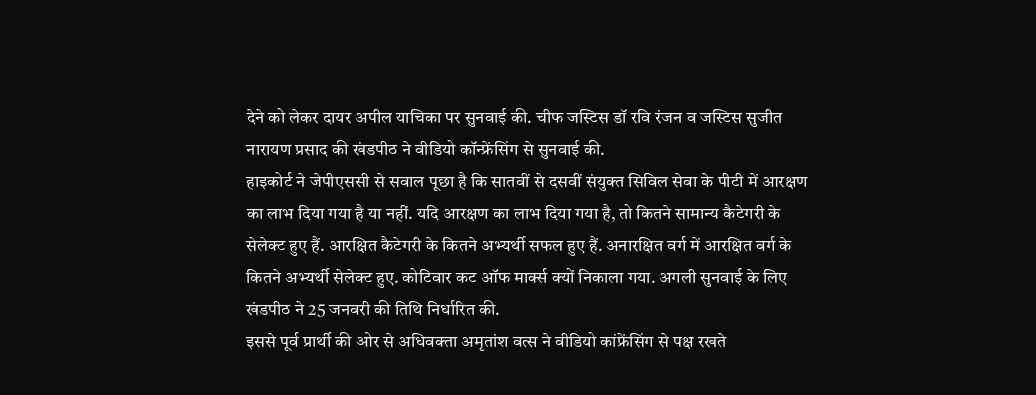देने को लेकर दायर अपील याचिका पर सुनवाई की. चीफ जस्टिस डॉ रवि रंजन व जस्टिस सुजीत नारायण प्रसाद की खंडपीठ ने वीडियो कॉन्फ्रेंसिंग से सुनवाई की.
हाइकोर्ट ने जेपीएससी से सवाल पूछा है कि सातवीं से दसवीं संयुक्त सिविल सेवा के पीटी में आरक्षण का लाभ दिया गया है या नहीं. यदि आरक्षण का लाभ दिया गया है, तो कितने सामान्य कैटेगरी के सेलेक्ट हुए हैं. आरक्षित कैटेगरी के कितने अभ्यर्थी सफल हुए हैं. अनारक्षित वर्ग में आरक्षित वर्ग के कितने अभ्यर्थी सेलेक्ट हुए. कोटिवार कट ऑफ मार्क्स क्यों निकाला गया. अगली सुनवाई के लिए खंडपीठ ने 25 जनवरी की तिथि निर्धारित की.
इससे पूर्व प्रार्थी की ओर से अधिवक्ता अमृतांश वत्स ने वीडियो कांफ्रेंसिंग से पक्ष रखते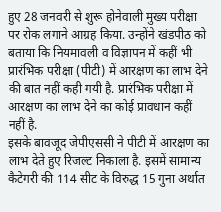हुए 28 जनवरी से शुरू होनेवाली मुख्य परीक्षा पर रोक लगाने आग्रह किया. उन्होंने खंडपीठ को बताया कि नियमावली व विज्ञापन में कहीं भी प्रारंभिक परीक्षा (पीटी) में आरक्षण का लाभ देने की बात नहीं कही गयी है. प्रारंभिक परीक्षा में आरक्षण का लाभ देने का कोई प्रावधान कहीं नहीं है.
इसके बावजूद जेपीएससी ने पीटी में आरक्षण का लाभ देते हुए रिजल्ट निकाला है. इसमें सामान्य कैटेगरी की 114 सीट के विरुद्ध 15 गुना अर्थात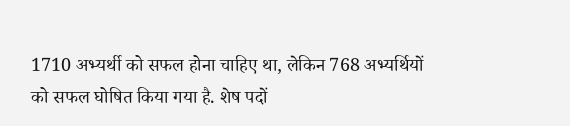1710 अभ्यर्थी को सफल होना चाहिए था, लेकिन 768 अभ्यर्थियों को सफल घोषित किया गया है. शेष पदों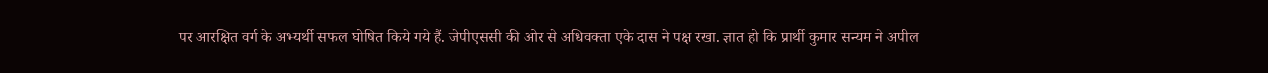पर आरक्षित वर्ग के अभ्यर्थी सफल घोषित किये गये हैं. जेपीएससी की ओर से अधिवक्ता एके दास ने पक्ष रखा. ज्ञात हो कि प्रार्थी कुमार सन्यम ने अपील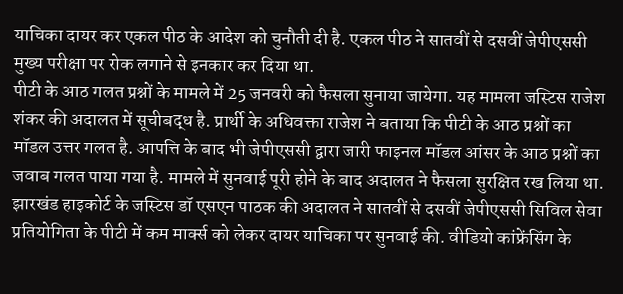याचिका दायर कर एकल पीठ के आदेश को चुनौती दी है. एकल पीठ ने सातवीं से दसवीं जेपीएससी मुख्य परीक्षा पर रोक लगाने से इनकार कर दिया था.
पीटी के आठ गलत प्रश्नों के मामले में 25 जनवरी को फैसला सुनाया जायेगा. यह मामला जस्टिस राजेश शंकर की अदालत में सूचीबद्ध है. प्रार्थी के अधिवक्ता राजेश ने बताया कि पीटी के आठ प्रश्नों का मॉडल उत्तर गलत है. आपत्ति के बाद भी जेपीएससी द्वारा जारी फाइनल मॉडल आंसर के आठ प्रश्नों का जवाब गलत पाया गया है. मामले में सुनवाई पूरी होने के बाद अदालत ने फैसला सुरक्षित रख लिया था.
झारखंड हाइकोर्ट के जस्टिस डॉ एसएन पाठक की अदालत ने सातवीं से दसवीं जेपीएससी सिविल सेवा प्रतियोगिता के पीटी में कम मार्क्स को लेकर दायर याचिका पर सुनवाई की. वीडियो कांफ्रेंसिंग के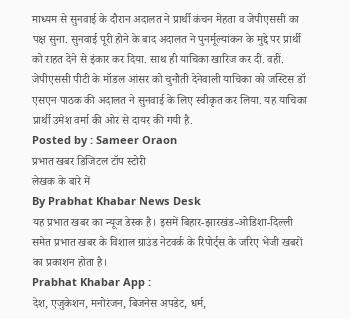माध्यम से सुनवाई के दौरान अदालत ने प्रार्थी कंचन मेहता व जेपीएससी का पक्ष सुना. सुनवाई पूरी होने के बाद अदालत ने पुनर्मूल्यांकन के मुद्दे पर प्रार्थी को राहत देने से इंकार कर दिया. साथ ही याचिका खारिज कर दी. वहीं. जेपीएससी पीटी के मॉडल आंसर को चुनौती देनेवाली याचिका को जस्टिस डॉ एसएन पाठक की अदालत ने सुनवाई के लिए स्वीकृत कर लिया. यह याचिका प्रार्थी उमेश वर्मा की ओर से दायर की गयी है.
Posted by : Sameer Oraon
प्रभात खबर डिजिटल टॉप स्टोरी
लेखक के बारे में
By Prabhat Khabar News Desk
यह प्रभात खबर का न्यूज डेस्क है। इसमें बिहार-झारखंड-ओडिशा-दिल्ली समेत प्रभात खबर के विशाल ग्राउंड नेटवर्क के रिपोर्ट्स के जरिए भेजी खबरों का प्रकाशन होता है।
Prabhat Khabar App :
देश, एजुकेशन, मनोरंजन, बिजनेस अपडेट, धर्म,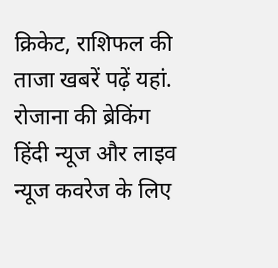क्रिकेट, राशिफल की ताजा खबरें पढ़ें यहां. रोजाना की ब्रेकिंग हिंदी न्यूज और लाइव न्यूज कवरेज के लिए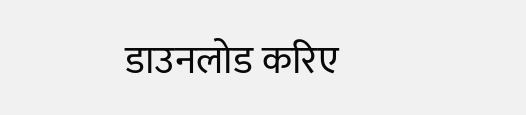डाउनलोड करिए